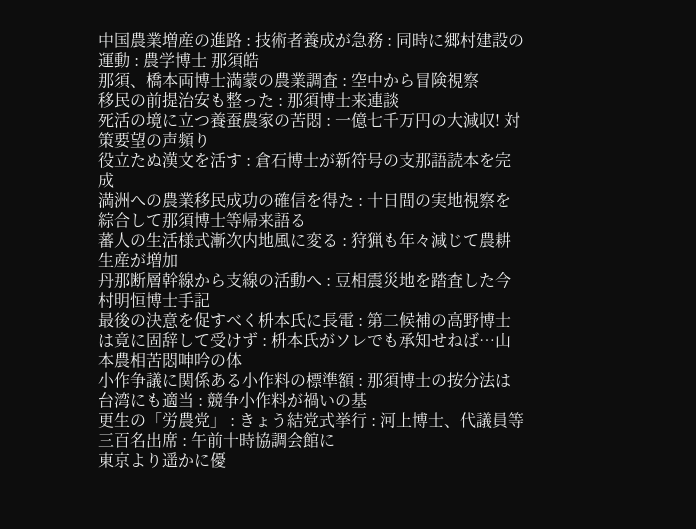中国農業増産の進路 : 技術者養成が急務 : 同時に郷村建設の運動 : 農学博士 那須皓
那須、橋本両博士満蒙の農業調査 : 空中から冒険視察
移民の前提治安も整った : 那須博士来連談
死活の境に立つ養蚕農家の苦悶 : 一億七千万円の大減収! 対策要望の声頻り
役立たぬ漢文を活す : 倉石博士が新符号の支那語読本を完成
満洲への農業移民成功の確信を得た : 十日間の実地視察を綜合して那須博士等帰来語る
蕃人の生活様式漸次内地風に変る : 狩猟も年々減じて農耕生産が増加
丹那断層幹線から支線の活動へ : 豆相震災地を踏査した今村明恒博士手記
最後の決意を促すべく枡本氏に長電 : 第二候補の高野博士は竟に固辞して受けず : 枡本氏がソレでも承知せねば…山本農相苦悶呻吟の体
小作争議に関係ある小作料の標準額 : 那須博士の按分法は台湾にも適当 : 競争小作料が禍いの基
更生の「労農党」 : きょう結党式挙行 : 河上博士、代議員等三百名出席 : 午前十時協調会館に
東京より遥かに優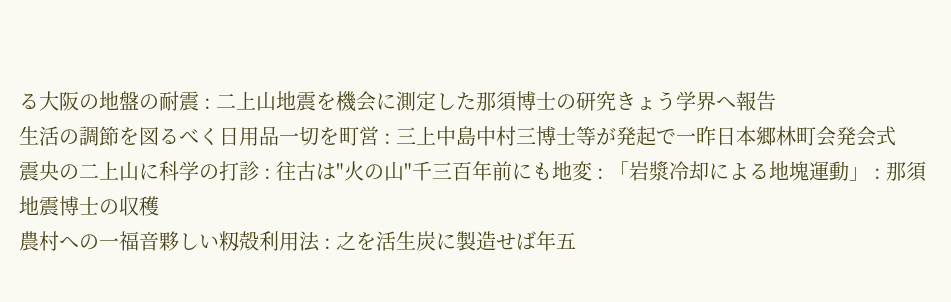る大阪の地盤の耐震 : 二上山地震を機会に測定した那須博士の研究きょう学界へ報告
生活の調節を図るべく日用品一切を町営 : 三上中島中村三博士等が発起で一昨日本郷林町会発会式
震央の二上山に科学の打診 : 往古は"火の山"千三百年前にも地変 : 「岩漿冷却による地塊運動」 : 那須地震博士の収穫
農村への一福音夥しい籾殻利用法 : 之を活生炭に製造せば年五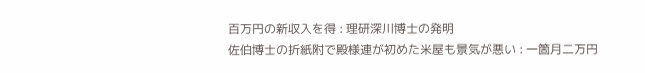百万円の新収入を得 : 理研深川博士の発明
佐伯博士の折紙附で殿様連が初めた米屋も景気が悪い : 一箇月二万円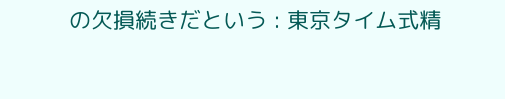の欠損続きだという : 東京タイム式精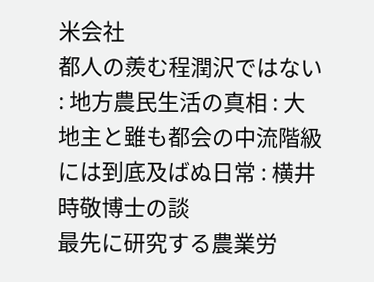米会社
都人の羨む程潤沢ではない : 地方農民生活の真相 : 大地主と雖も都会の中流階級には到底及ばぬ日常 : 横井時敬博士の談
最先に研究する農業労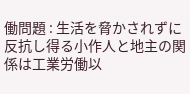働問題 : 生活を脅かされずに反抗し得る小作人と地主の関係は工業労働以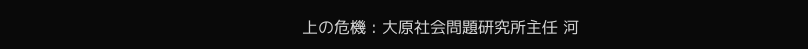上の危機 : 大原社会問題研究所主任 河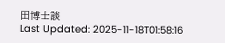田博士談
Last Updated: 2025-11-18T01:58:16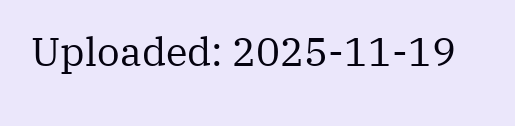Uploaded: 2025-11-19